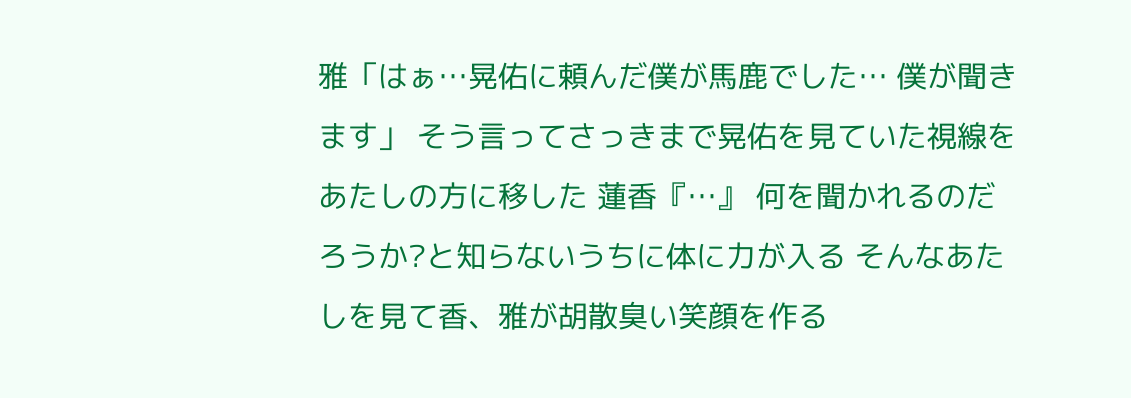雅「はぁ…晃佑に頼んだ僕が馬鹿でした… 僕が聞きます」 そう言ってさっきまで晃佑を見ていた視線をあたしの方に移した 蓮香『…』 何を聞かれるのだろうか?と知らないうちに体に力が入る そんなあたしを見て香、雅が胡散臭い笑顔を作る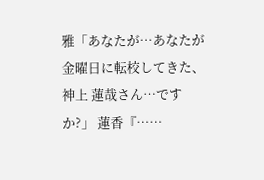雅「あなたが…あなたが金曜日に転校してきた、神上 蓮哉さん…ですか?」 蓮香『……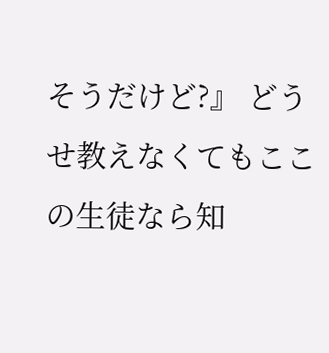そうだけど?』 どうせ教えなくてもここの生徒なら知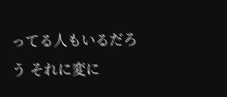ってる人もいるだろう それに変に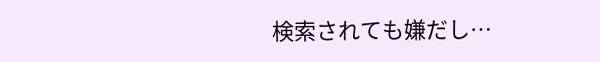検索されても嫌だし…